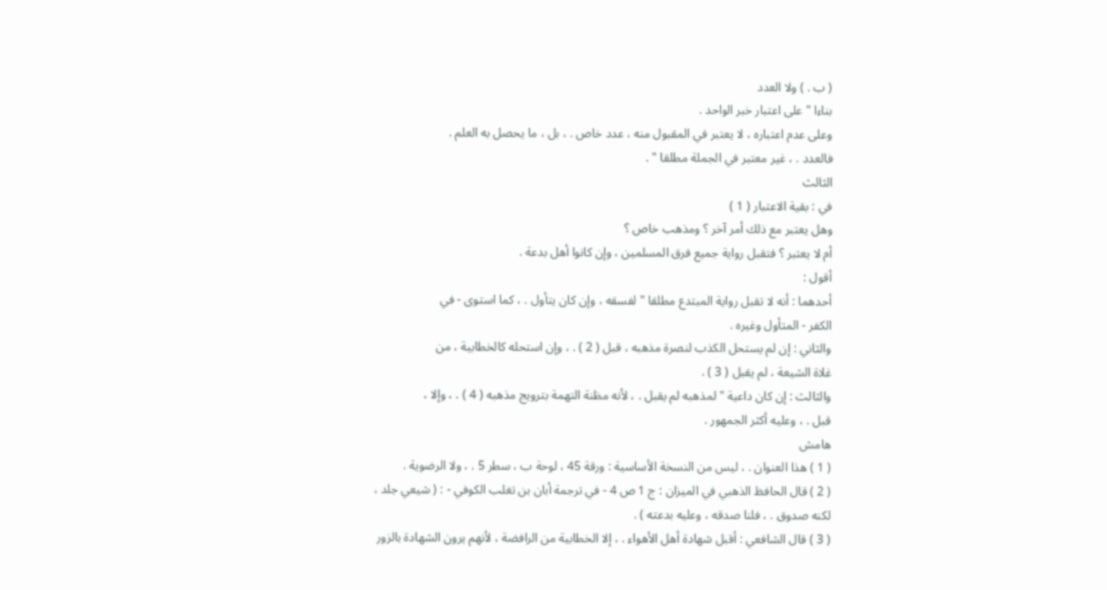( ب . ) ولا العدد
بناءا " على اعتبار خبر الواحد .
وعلى عدم اعتباره ، لا يعتبر في المقبول منه ، عدد خاص . ، بل ، ما يحصل به العلم .
فالعدد . ، غير معتبر في الجملة مطلقا " .
الثالث
في : بقية الاعتبار ( 1 )
وهل يعتبر مع ذلك أمر آخر ؟ ومذهب خاص ؟
أم لا يعتبر ؟ فتقبل رواية جميع فرق المسلمين ، وإن كانوا أهل بدعة .
أقول :
أحدهما : أنه لا تقبل رواية المبتدع مطلقا " لفسقه ، وإن كان يتأول . ، كما استوى - في
الكفر - المتأول وغيره .
والثاني : إن لم يستحل الكذب لنصرة مذهبه ، قبل ( 2 ) . ، وإن استحله كالخطابية ، من
غلاة الشيعة ، لم يقبل ( 3 ) .
والثالث : إن كان داعية " لمذهبه لم يقبل . ، لأنه مظنة التهمة بترويج مذهبه ( 4 ) . ، وإلا ،
قبل . ، وعليه أكثر الجمهور .
هامش
( 1 ) هذا العنوان . ، ليس من النسخة الأساسية : ورقة 45 ، لوحة ب ، سطر 5 . ، ولا الرضوية .
( 2 ) قال الحافظ الذهبي في الميزان : ج 1 ص 4 - في ترجمة أبان بن تغلب الكوفي - : ( شيعي جلد ،
لكنه صدوق . ، فلنا صدقه ، وعليه بدعته ) .
( 3 ) قال الشافعي : أقبل شهادة أهل الأهواء . ، إلا الخطابية من الرافضة ، لأنهم يرون الشهادة بالزور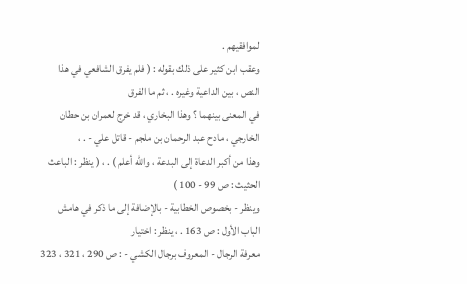لموافقيهم .
وعقب ابن كثير على ذلك بقوله : ( فلم يفرق الشافعي في هذا النص ، بين الداعية وغيره . ، ثم ما الفرق
في المعنى بينهما ؟ وهذا البخاري ، قد خرج لعمران بن حطان الخارجي ، مادح عبد الرحمان بن ملجم - قاتل علي - . ،
وهذا من أكبر الدعاة إلى البدعة ، والله أعلم ) . ، ( ينظر : الباعث الحثيث : ص 99 - 100 )
وينظر - بخصوص الخطابية - بالإضافة إلى ما ذكر في هامش الباب الأول : ص 163 . ، ينظر : اختيار
معرفة الرجال - المعروف برجال الكشي - : ص 290 ، 321 ، 323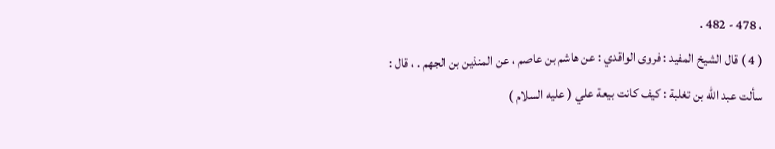، 478 - 482 .
( 4 ) قال الشيخ المفيد : فروى الواقدي : عن هاشم بن عاصم ، عن المنذين بن الجهم . ، قال :
سألت عبد الله بن تغلبة : كيف كانت بيعة علي ( عليه السلام )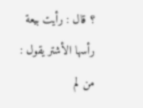؟ قال : رأيت بيعة رأسها الأشتر يقول :
من لم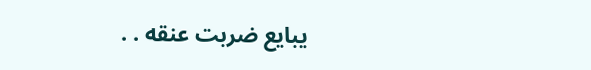يبايع ضربت عنقه . .